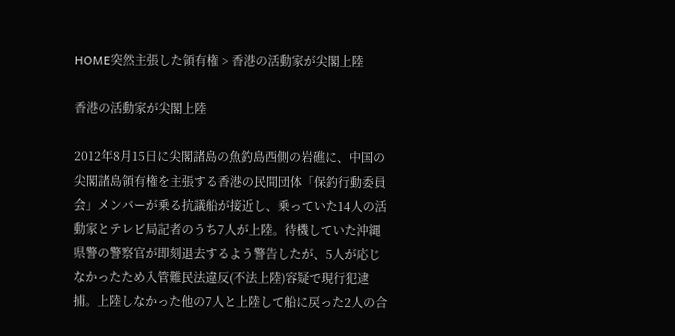HOME突然主張した領有権 > 香港の活動家が尖閣上陸

香港の活動家が尖閣上陸

2012年8月15日に尖閣諸島の魚釣島西側の岩礁に、中国の尖閣諸島領有権を主張する香港の民間団体「保釣行動委員会」メンバーが乗る抗議船が接近し、乗っていた14人の活動家とテレビ局記者のうち7人が上陸。待機していた沖縄県警の警察官が即刻退去するよう警告したが、5人が応じなかったため入管難民法違反(不法上陸)容疑で現行犯逮捕。上陸しなかった他の7人と上陸して船に戻った2人の合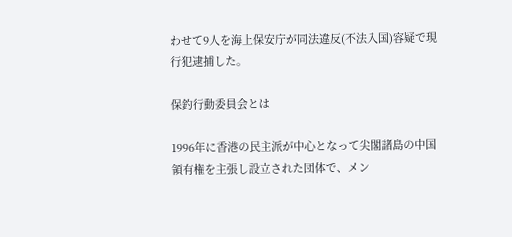わせて9人を海上保安庁が同法違反(不法入国)容疑で現行犯逮捕した。

保釣行動委員会とは

1996年に香港の民主派が中心となって尖閣諸島の中国領有権を主張し設立された団体で、メン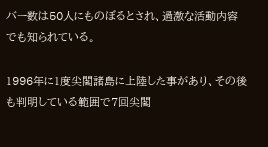バー数は50人にものぼるとされ、過激な活動内容でも知られている。

1996年に1度尖閣諸島に上陸した事があり、その後も判明している範囲で7回尖閣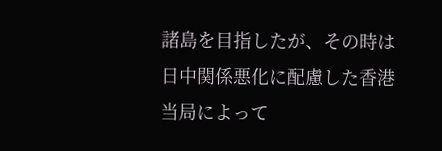諸島を目指したが、その時は日中関係悪化に配慮した香港当局によって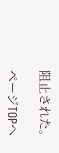阻止された。

ページTOPへ